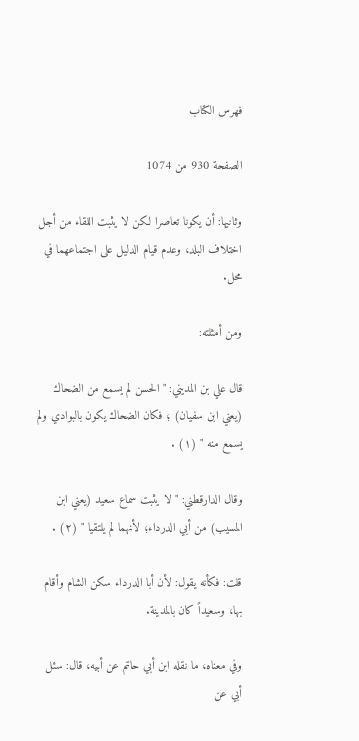فهرس الكتاب

الصفحة 930 من 1074

وثانيها: أن يكونا تعاصرا لكن لا يثبت اللقاء من أجل اختلاف البلد، وعدم قيام الدليل على اجتماعهما في محل.

ومن أمثلته:

قال علي بن المديني: " الحسن لم يسمع من الضحاك (يعني ابن سفيان) ؛ فكان الضحاك يكون بالبوادي ولم يسمع منه " (١) .

وقال الدارقطني: " لا يثبت سماع سعيد (يعني ابن المسيب) من أبي الدرداء؛ لأنهما لم يلتقيا " (٢) .

قلت: فكأنه يقول: لأن أبا الدرداء سكن الشام وأقام بها، وسعيداً كان بالمدينة.

وفي معناه، ما نقله ابن أبي حاتم عن أبيه، قال: سئل أبي عن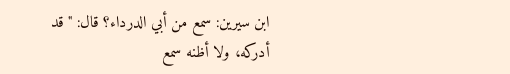ابن سيرين: سمع من أبي الدرداء؟ قال: " قد أدركه، ولا أظنه سمع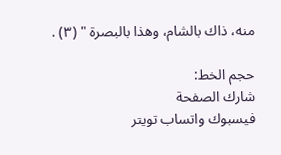منه، ذاك بالشام، وهذا بالبصرة " (٣) .

حجم الخط:
شارك الصفحة
فيسبوك واتساب تويتر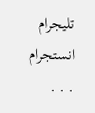تليجرام انستجرام
. . .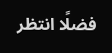فضلًا انتظر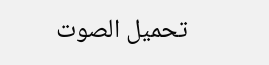تحميل الصوت